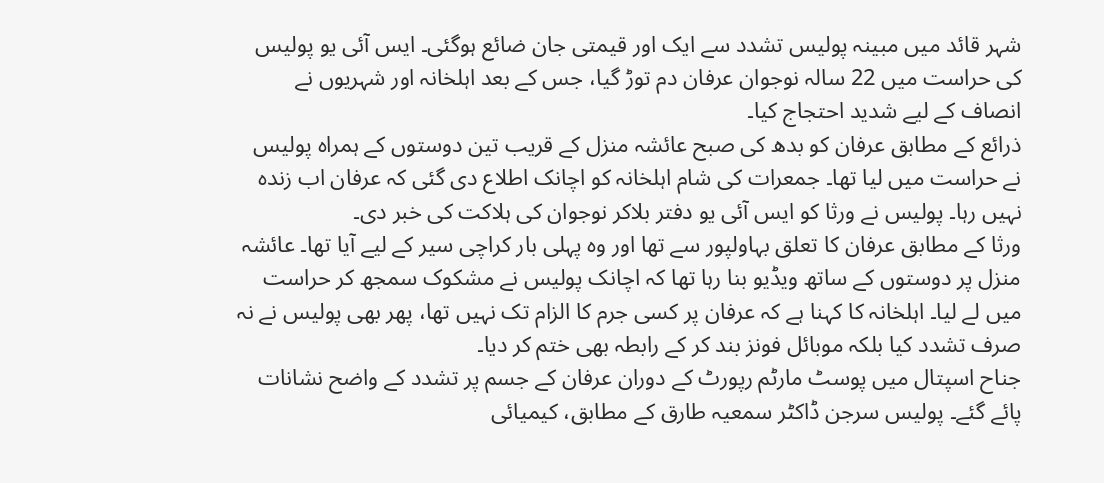شہر قائد میں مبینہ پولیس تشدد سے ایک اور قیمتی جان ضائع ہوگئی۔ ایس آئی یو پولیس کی حراست میں 22 سالہ نوجوان عرفان دم توڑ گیا، جس کے بعد اہلخانہ اور شہریوں نے انصاف کے لیے شدید احتجاج کیا۔
ذرائع کے مطابق عرفان کو بدھ کی صبح عائشہ منزل کے قریب تین دوستوں کے ہمراہ پولیس نے حراست میں لیا تھا۔ جمعرات کی شام اہلخانہ کو اچانک اطلاع دی گئی کہ عرفان اب زندہ نہیں رہا۔ پولیس نے ورثا کو ایس آئی یو دفتر بلاکر نوجوان کی ہلاکت کی خبر دی۔
ورثا کے مطابق عرفان کا تعلق بہاولپور سے تھا اور وہ پہلی بار کراچی سیر کے لیے آیا تھا۔ عائشہ منزل پر دوستوں کے ساتھ ویڈیو بنا رہا تھا کہ اچانک پولیس نے مشکوک سمجھ کر حراست میں لے لیا۔ اہلخانہ کا کہنا ہے کہ عرفان پر کسی جرم کا الزام تک نہیں تھا، پھر بھی پولیس نے نہ صرف تشدد کیا بلکہ موبائل فونز بند کر کے رابطہ بھی ختم کر دیا۔
جناح اسپتال میں پوسٹ مارٹم رپورٹ کے دوران عرفان کے جسم پر تشدد کے واضح نشانات پائے گئے۔ پولیس سرجن ڈاکٹر سمعیہ طارق کے مطابق، کیمیائی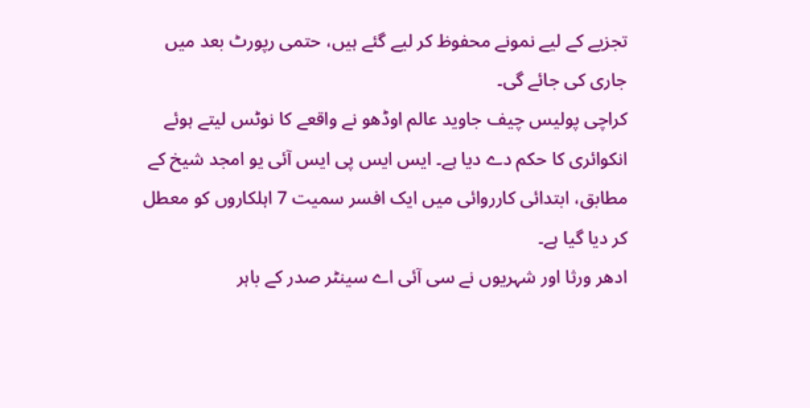تجزیے کے لیے نمونے محفوظ کر لیے گئے ہیں، حتمی رپورٹ بعد میں جاری کی جائے گی۔
کراچی پولیس چیف جاوید عالم اوڈھو نے واقعے کا نوٹس لیتے ہوئے انکوائری کا حکم دے دیا ہے۔ ایس ایس پی ایس آئی یو امجد شیخ کے مطابق، ابتدائی کارروائی میں ایک افسر سمیت 7 اہلکاروں کو معطل کر دیا گیا ہے۔
ادھر ورثا اور شہریوں نے سی آئی اے سینٹر صدر کے باہر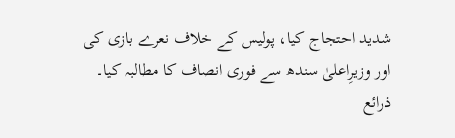شدید احتجاج کیا، پولیس کے خلاف نعرے بازی کی اور وزیرِاعلیٰ سندھ سے فوری انصاف کا مطالبہ کیا۔
ذرائع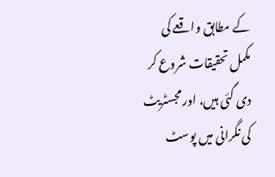کے مطابق واقعے کی مکمل تحقیقات شروع کر دی گئی ہیں، اور مجسٹریٹ کی نگرانی میں پوسٹ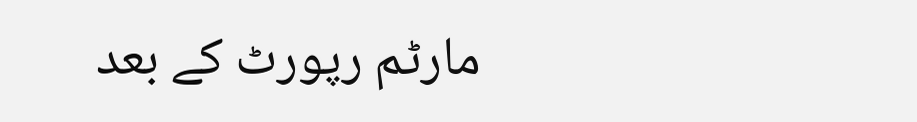مارٹم رپورٹ کے بعد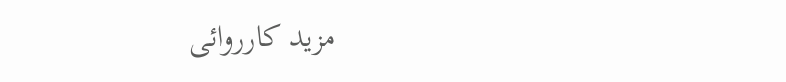مزید کارروائی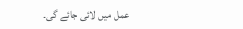عمل میں لائی جائے گی۔